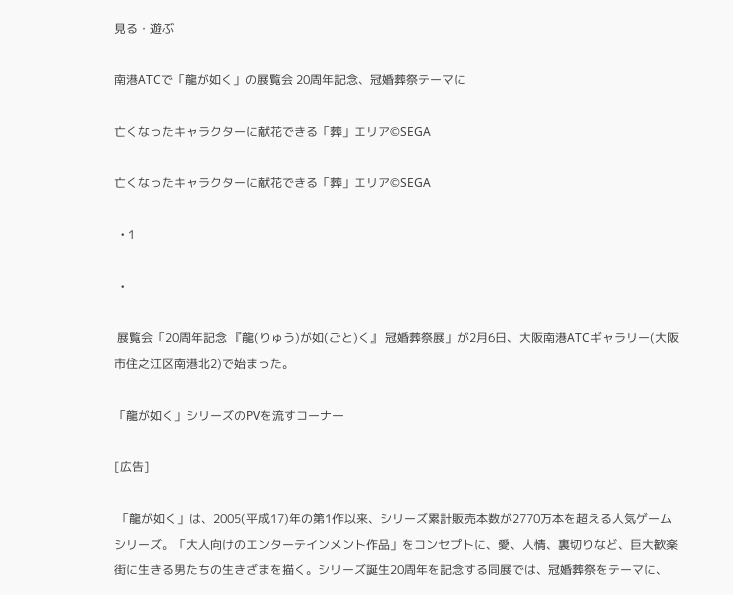見る・遊ぶ

南港ATCで「龍が如く」の展覧会 20周年記念、冠婚葬祭テーマに

亡くなったキャラクターに献花できる「葬」エリア©SEGA

亡くなったキャラクターに献花できる「葬」エリア©SEGA

  • 1

  •

 展覧会「20周年記念 『龍(りゅう)が如(ごと)く』 冠婚葬祭展」が2月6日、大阪南港ATCギャラリー(大阪市住之江区南港北2)で始まった。

「龍が如く」シリーズのPVを流すコーナー

[広告]

 「龍が如く」は、2005(平成17)年の第1作以来、シリーズ累計販売本数が2770万本を超える人気ゲームシリーズ。「大人向けのエンターテインメント作品」をコンセプトに、愛、人情、裏切りなど、巨大歓楽街に生きる男たちの生きざまを描く。シリーズ誕生20周年を記念する同展では、冠婚葬祭をテーマに、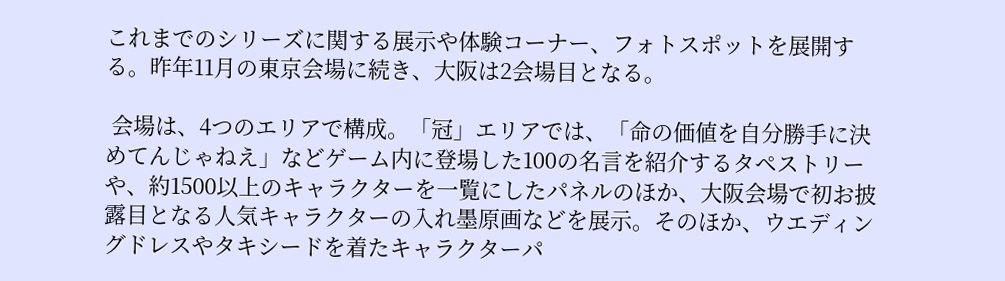これまでのシリーズに関する展示や体験コーナー、フォトスポットを展開する。昨年11月の東京会場に続き、大阪は2会場目となる。

 会場は、4つのエリアで構成。「冠」エリアでは、「命の価値を自分勝手に決めてんじゃねえ」などゲーム内に登場した100の名言を紹介するタペストリーや、約1500以上のキャラクターを一覧にしたパネルのほか、大阪会場で初お披露目となる人気キャラクターの入れ墨原画などを展示。そのほか、ウエディングドレスやタキシードを着たキャラクターパ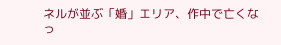ネルが並ぶ「婚」エリア、作中で亡くなっ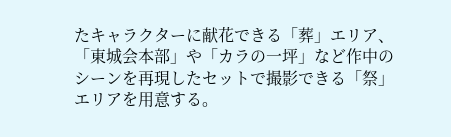たキャラクターに献花できる「葬」エリア、「東城会本部」や「カラの一坪」など作中のシーンを再現したセットで撮影できる「祭」エリアを用意する。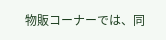物販コーナーでは、同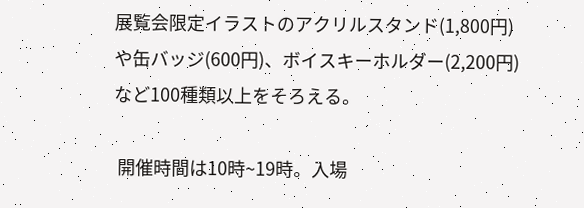展覧会限定イラストのアクリルスタンド(1,800円)や缶バッジ(600円)、ボイスキーホルダー(2,200円)など100種類以上をそろえる。

 開催時間は10時~19時。入場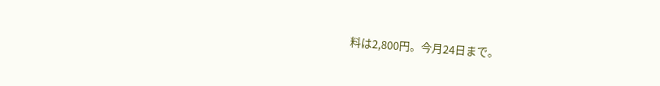料は2,800円。今月24日まで。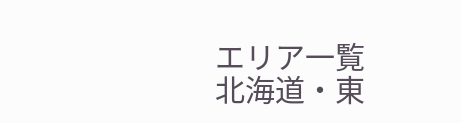エリア一覧
北海道・東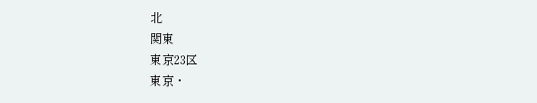北
関東
東京23区
東京・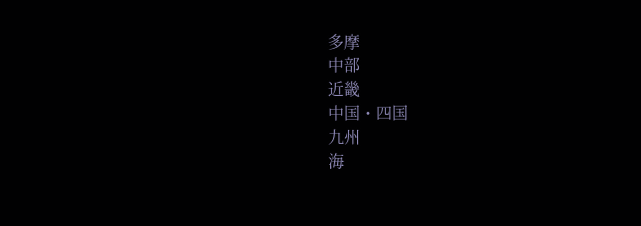多摩
中部
近畿
中国・四国
九州
海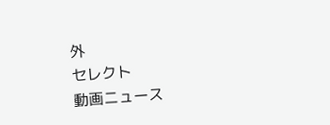外
セレクト
動画ニュース